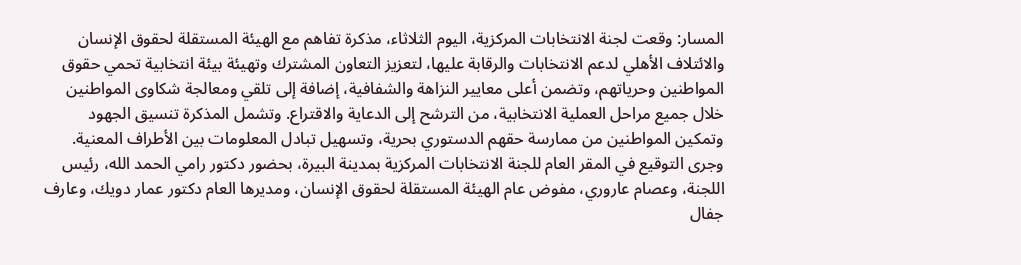المسار: وقعت لجنة الانتخابات المركزية، اليوم الثلاثاء، مذكرة تفاهم مع الهيئة المستقلة لحقوق الإنسان والائتلاف الأهلي لدعم الانتخابات والرقابة عليها، لتعزيز التعاون المشترك وتهيئة بيئة انتخابية تحمي حقوق المواطنين وحرياتهم، وتضمن أعلى معايير النزاهة والشفافية، إضافة إلى تلقي ومعالجة شكاوى المواطنين خلال جميع مراحل العملية الانتخابية، من الترشح إلى الدعاية والاقتراع. وتشمل المذكرة تنسيق الجهود وتمكين المواطنين من ممارسة حقهم الدستوري بحرية، وتسهيل تبادل المعلومات بين الأطراف المعنية.
وجرى التوقيع في المقر العام للجنة الانتخابات المركزية بمدينة البيرة، بحضور دكتور رامي الحمد الله، رئيس اللجنة، وعصام عاروري، مفوض عام الهيئة المستقلة لحقوق الإنسان، ومديرها العام دكتور عمار دويك، وعارف جفال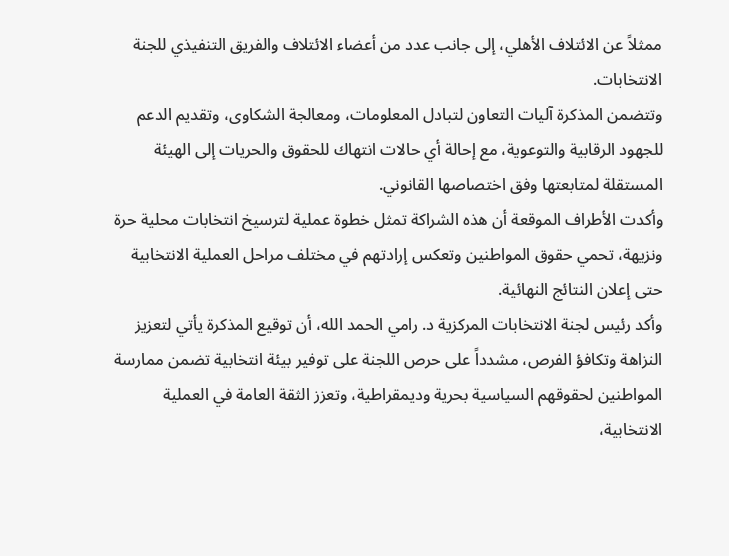ممثلاً عن الائتلاف الأهلي، إلى جانب عدد من أعضاء الائتلاف والفريق التنفيذي للجنة الانتخابات.
وتتضمن المذكرة آليات التعاون لتبادل المعلومات، ومعالجة الشكاوى، وتقديم الدعم للجهود الرقابية والتوعوية، مع إحالة أي حالات انتهاك للحقوق والحريات إلى الهيئة المستقلة لمتابعتها وفق اختصاصها القانوني.
وأكدت الأطراف الموقعة أن هذه الشراكة تمثل خطوة عملية لترسيخ انتخابات محلية حرة ونزيهة، تحمي حقوق المواطنين وتعكس إرادتهم في مختلف مراحل العملية الانتخابية حتى إعلان النتائج النهائية.
وأكد رئيس لجنة الانتخابات المركزية د. رامي الحمد الله، أن توقيع المذكرة يأتي لتعزيز النزاهة وتكافؤ الفرص، مشدداً على حرص اللجنة على توفير بيئة انتخابية تضمن ممارسة المواطنين لحقوقهم السياسية بحرية وديمقراطية، وتعزز الثقة العامة في العملية الانتخابية،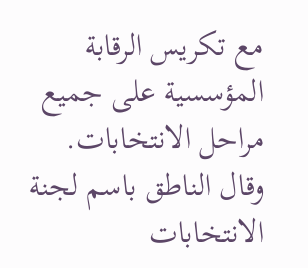مع تكريس الرقابة المؤسسية على جميع مراحل الانتخابات.
وقال الناطق باسم لجنة الانتخابات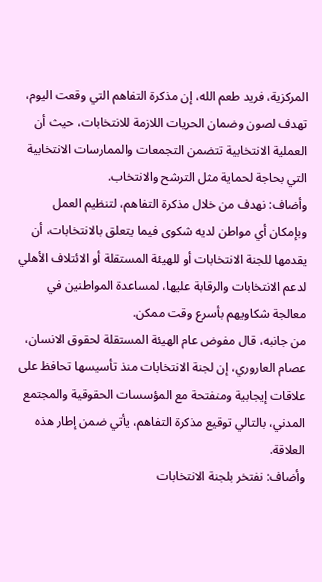المركزية، فريد طعم الله، إن مذكرة التفاهم التي وقعت اليوم، تهدف لصون وضمان الحريات اللازمة للانتخابات، حيث أن العملية الانتخابية تتضمن التجمعات والممارسات الانتخابية التي بحاجة لحماية مثل الترشح والانتخاب.
وأضاف: نهدف من خلال مذكرة التفاهم، لتنظيم العمل وبإمكان أي مواطن لديه شكوى فيما يتعلق بالانتخابات، أن يقدمها للجنة الانتخابات أو للهيئة المستقلة أو الائتلاف الأهلي لدعم الانتخابات والرقابة عليها، لمساعدة المواطنين في معالجة شكاويهم بأسرع وقت ممكن.
من جانبه، قال مفوض عام الهيئة المستقلة لحقوق الانسان، عصام العاروري، إن لجنة الانتخابات منذ تأسيسها تحافظ على علاقات إيجابية ومنفتحة مع المؤسسات الحقوقية والمجتمع المدني، بالتالي توقيع مذكرة التفاهم، يأتي ضمن إطار هذه العلاقة.
وأضاف: نفتخر بلجنة الانتخابات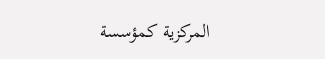المركزية كمؤسسة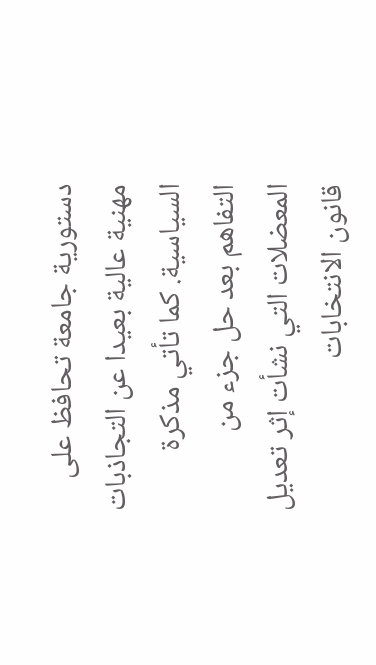دستورية جامعة تحافظ على مهنية عالية بعيدا عن التجاذبات السياسية. كما تأتي مذكرة التفاهم بعد حل جزء من المعضلات التي نشأت إثر تعديل قانون الانتخابات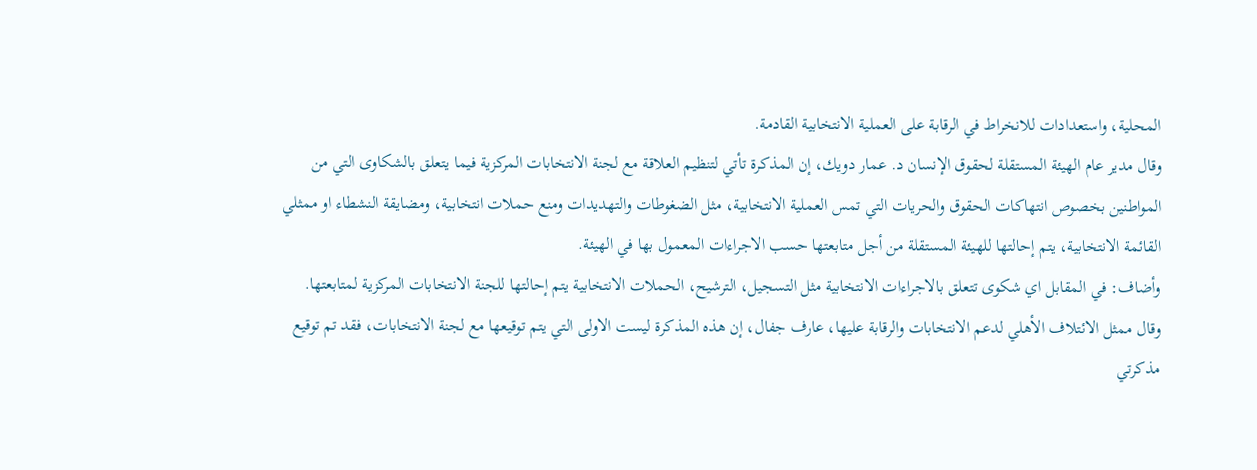المحلية، واستعدادات للانخراط في الرقابة على العملية الانتخابية القادمة.
وقال مدير عام الهيئة المستقلة لحقوق الإنسان د. عمار دويك، إن المذكرة تأتي لتنظيم العلاقة مع لجنة الانتخابات المركزية فيما يتعلق بالشكاوى التي من المواطنين بخصوص انتهاكات الحقوق والحريات التي تمس العملية الانتخابية، مثل الضغوطات والتهديدات ومنع حملات انتخابية، ومضايقة النشطاء او ممثلي القائمة الانتخابية، يتم إحالتها للهيئة المستقلة من أجل متابعتها حسب الاجراءات المعمول بها في الهيئة.
وأضاف: في المقابل اي شكوى تتعلق بالاجراءات الانتخابية مثل التسجيل، الترشيح، الحملات الانتخابية يتم إحالتها للجنة الانتخابات المركزية لمتابعتها.
وقال ممثل الائتلاف الأهلي لدعم الانتخابات والرقابة عليها، عارف جفال، إن هذه المذكرة ليست الاولى التي يتم توقيعها مع لجنة الانتخابات، فقد تم توقيع مذكرتي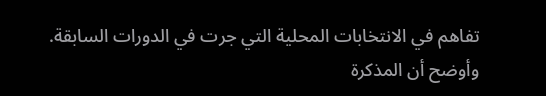تفاهم في الانتخابات المحلية التي جرت في الدورات السابقة.
وأوضح أن المذكرة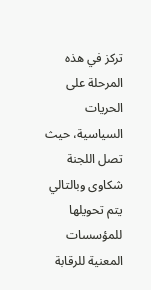تركز في هذه المرحلة على الحريات السياسية، حيث تصل اللجنة شكاوى وبالتالي يتم تحويلها للمؤسسات المعنية للرقابة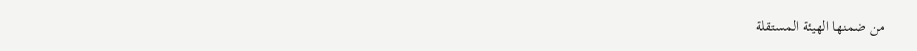من ضمنها الهيئة المستقلة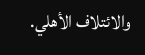والائتلاف الأهلي.